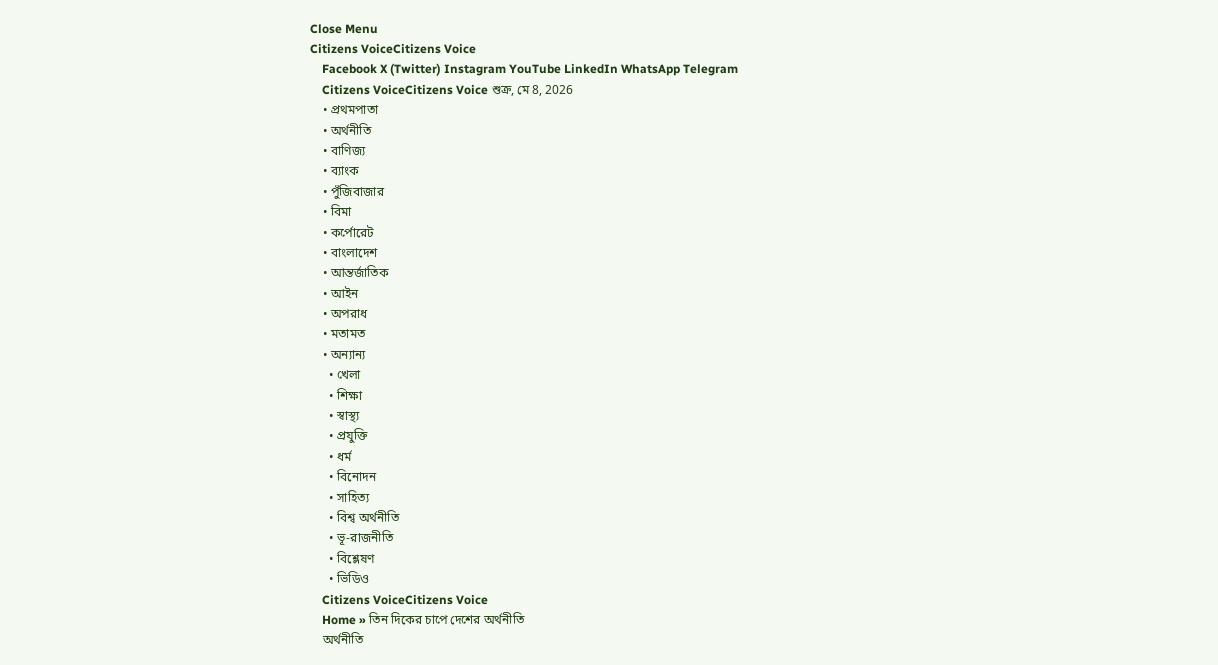Close Menu
Citizens VoiceCitizens Voice
    Facebook X (Twitter) Instagram YouTube LinkedIn WhatsApp Telegram
    Citizens VoiceCitizens Voice শুক্র, মে 8, 2026
    • প্রথমপাতা
    • অর্থনীতি
    • বাণিজ্য
    • ব্যাংক
    • পুঁজিবাজার
    • বিমা
    • কর্পোরেট
    • বাংলাদেশ
    • আন্তর্জাতিক
    • আইন
    • অপরাধ
    • মতামত
    • অন্যান্য
      • খেলা
      • শিক্ষা
      • স্বাস্থ্য
      • প্রযুক্তি
      • ধর্ম
      • বিনোদন
      • সাহিত্য
      • বিশ্ব অর্থনীতি
      • ভূ-রাজনীতি
      • বিশ্লেষণ
      • ভিডিও
    Citizens VoiceCitizens Voice
    Home » তিন দিকের চাপে দেশের অর্থনীতি
    অর্থনীতি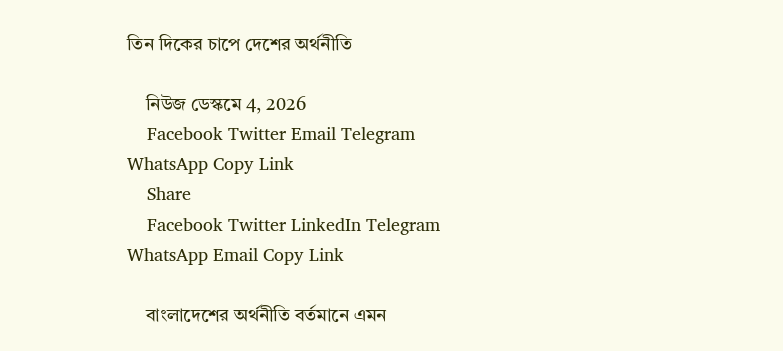তিন দিকের চাপে দেশের অর্থনীতি

    নিউজ ডেস্কমে 4, 2026
    Facebook Twitter Email Telegram WhatsApp Copy Link
    Share
    Facebook Twitter LinkedIn Telegram WhatsApp Email Copy Link

    বাংলাদেশের অর্থনীতি বর্তমানে এমন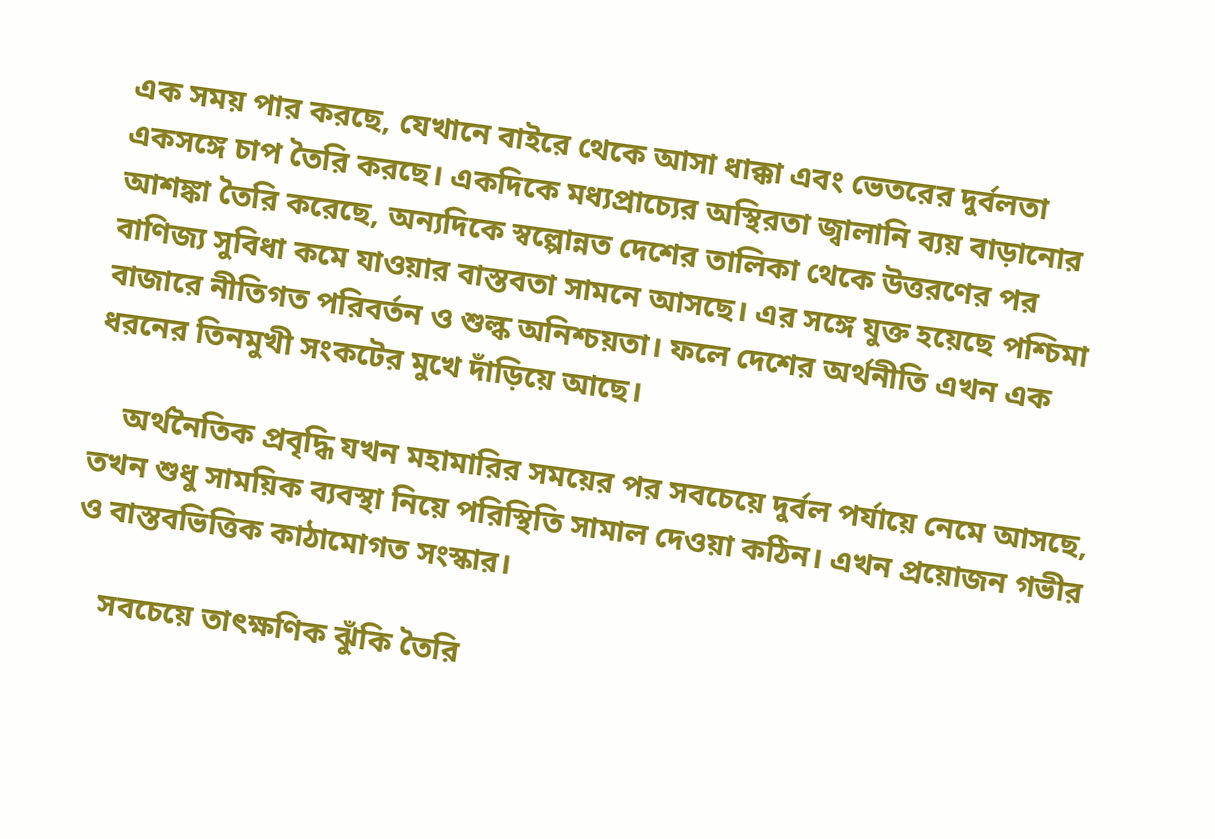এক সময় পার করছে, যেখানে বাইরে থেকে আসা ধাক্কা এবং ভেতরের দুর্বলতা একসঙ্গে চাপ তৈরি করছে। একদিকে মধ্যপ্রাচ্যের অস্থিরতা জ্বালানি ব্যয় বাড়ানোর আশঙ্কা তৈরি করেছে, অন্যদিকে স্বল্পোন্নত দেশের তালিকা থেকে উত্তরণের পর বাণিজ্য সুবিধা কমে যাওয়ার বাস্তবতা সামনে আসছে। এর সঙ্গে যুক্ত হয়েছে পশ্চিমা বাজারে নীতিগত পরিবর্তন ও শুল্ক অনিশ্চয়তা। ফলে দেশের অর্থনীতি এখন এক ধরনের তিনমুখী সংকটের মুখে দাঁড়িয়ে আছে।

    অর্থনৈতিক প্রবৃদ্ধি যখন মহামারির সময়ের পর সবচেয়ে দুর্বল পর্যায়ে নেমে আসছে, তখন শুধু সাময়িক ব্যবস্থা নিয়ে পরিস্থিতি সামাল দেওয়া কঠিন। এখন প্রয়োজন গভীর ও বাস্তবভিত্তিক কাঠামোগত সংস্কার।

    সবচেয়ে তাৎক্ষণিক ঝুঁকি তৈরি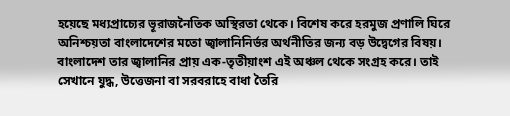হয়েছে মধ্যপ্রাচ্যের ভূরাজনৈতিক অস্থিরতা থেকে। বিশেষ করে হরমুজ প্রণালি ঘিরে অনিশ্চয়তা বাংলাদেশের মতো জ্বালানিনির্ভর অর্থনীতির জন্য বড় উদ্বেগের বিষয়। বাংলাদেশ তার জ্বালানির প্রায় এক-তৃতীয়াংশ এই অঞ্চল থেকে সংগ্রহ করে। তাই সেখানে যুদ্ধ, উত্তেজনা বা সরবরাহে বাধা তৈরি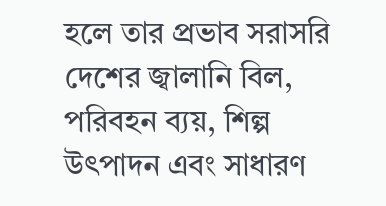হলে তার প্রভাব সরাসরি দেশের জ্বালানি বিল, পরিবহন ব্যয়, শিল্প উৎপাদন এবং সাধারণ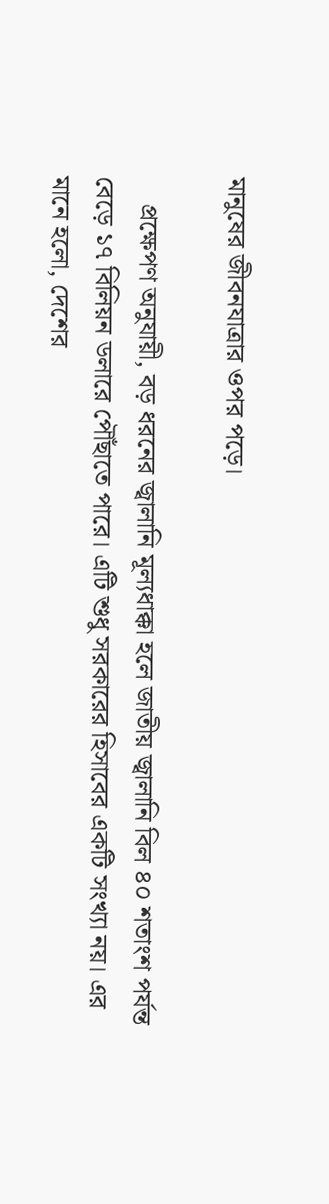মানুষের জীবনযাত্রার ওপর পড়ে।

    প্রক্ষেপণ অনুযায়ী, বড় ধরনের জ্বালানি মূল্যধাক্কা হলে জাতীয় জ্বালানি বিল ৪০ শতাংশ পর্যন্ত বেড়ে ১৭ বিলিয়ন ডলারে পৌঁছাতে পারে। এটি শুধু সরকারের হিসাবের একটি সংখ্যা নয়। এর মানে হলো, দেশের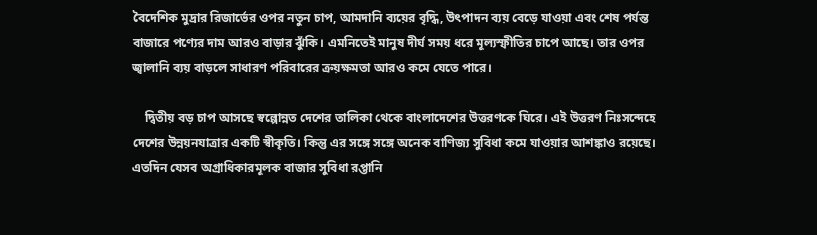বৈদেশিক মুদ্রার রিজার্ভের ওপর নতুন চাপ, আমদানি ব্যয়ের বৃদ্ধি, উৎপাদন ব্যয় বেড়ে যাওয়া এবং শেষ পর্যন্ত বাজারে পণ্যের দাম আরও বাড়ার ঝুঁকি। এমনিতেই মানুষ দীর্ঘ সময় ধরে মূল্যস্ফীতির চাপে আছে। তার ওপর জ্বালানি ব্যয় বাড়লে সাধারণ পরিবারের ক্রয়ক্ষমতা আরও কমে যেতে পারে।

    দ্বিতীয় বড় চাপ আসছে স্বল্পোন্নত দেশের তালিকা থেকে বাংলাদেশের উত্তরণকে ঘিরে। এই উত্তরণ নিঃসন্দেহে দেশের উন্নয়নযাত্রার একটি স্বীকৃতি। কিন্তু এর সঙ্গে সঙ্গে অনেক বাণিজ্য সুবিধা কমে যাওয়ার আশঙ্কাও রয়েছে। এতদিন যেসব অগ্রাধিকারমূলক বাজার সুবিধা রপ্তানি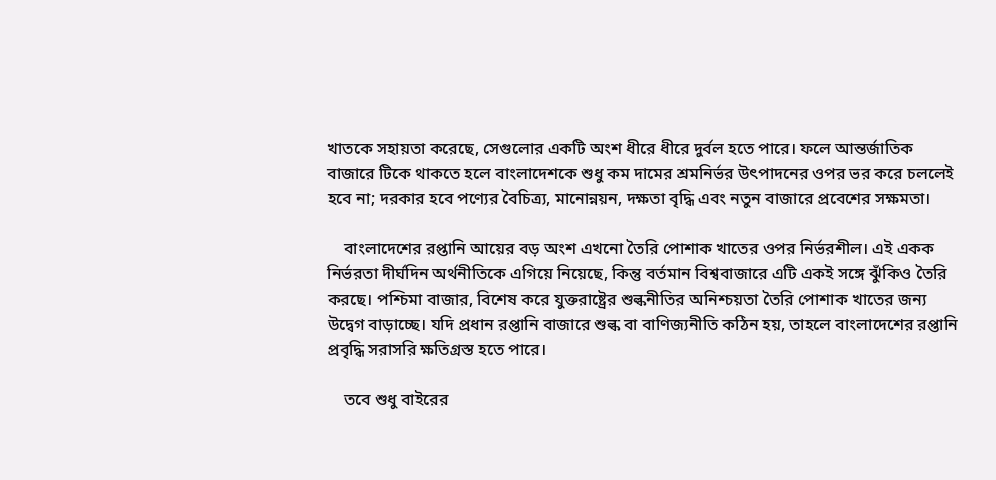খাতকে সহায়তা করেছে, সেগুলোর একটি অংশ ধীরে ধীরে দুর্বল হতে পারে। ফলে আন্তর্জাতিক বাজারে টিকে থাকতে হলে বাংলাদেশকে শুধু কম দামের শ্রমনির্ভর উৎপাদনের ওপর ভর করে চললেই হবে না; দরকার হবে পণ্যের বৈচিত্র্য, মানোন্নয়ন, দক্ষতা বৃদ্ধি এবং নতুন বাজারে প্রবেশের সক্ষমতা।

    বাংলাদেশের রপ্তানি আয়ের বড় অংশ এখনো তৈরি পোশাক খাতের ওপর নির্ভরশীল। এই একক নির্ভরতা দীর্ঘদিন অর্থনীতিকে এগিয়ে নিয়েছে, কিন্তু বর্তমান বিশ্ববাজারে এটি একই সঙ্গে ঝুঁকিও তৈরি করছে। পশ্চিমা বাজার, বিশেষ করে যুক্তরাষ্ট্রের শুল্কনীতির অনিশ্চয়তা তৈরি পোশাক খাতের জন্য উদ্বেগ বাড়াচ্ছে। যদি প্রধান রপ্তানি বাজারে শুল্ক বা বাণিজ্যনীতি কঠিন হয়, তাহলে বাংলাদেশের রপ্তানি প্রবৃদ্ধি সরাসরি ক্ষতিগ্রস্ত হতে পারে।

    তবে শুধু বাইরের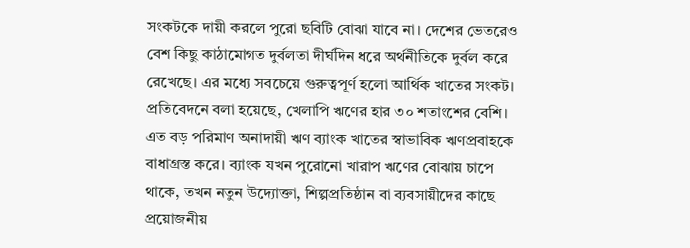সংকটকে দায়ী করলে পুরো ছবিটি বোঝা যাবে না। দেশের ভেতরেও বেশ কিছু কাঠামোগত দুর্বলতা দীর্ঘদিন ধরে অর্থনীতিকে দুর্বল করে রেখেছে। এর মধ্যে সবচেয়ে গুরুত্বপূর্ণ হলো আর্থিক খাতের সংকট। প্রতিবেদনে বলা হয়েছে, খেলাপি ঋণের হার ৩০ শতাংশের বেশি। এত বড় পরিমাণ অনাদায়ী ঋণ ব্যাংক খাতের স্বাভাবিক ঋণপ্রবাহকে বাধাগ্রস্ত করে। ব্যাংক যখন পুরোনো খারাপ ঋণের বোঝায় চাপে থাকে, তখন নতুন উদ্যোক্তা, শিল্পপ্রতিষ্ঠান বা ব্যবসায়ীদের কাছে প্রয়োজনীয়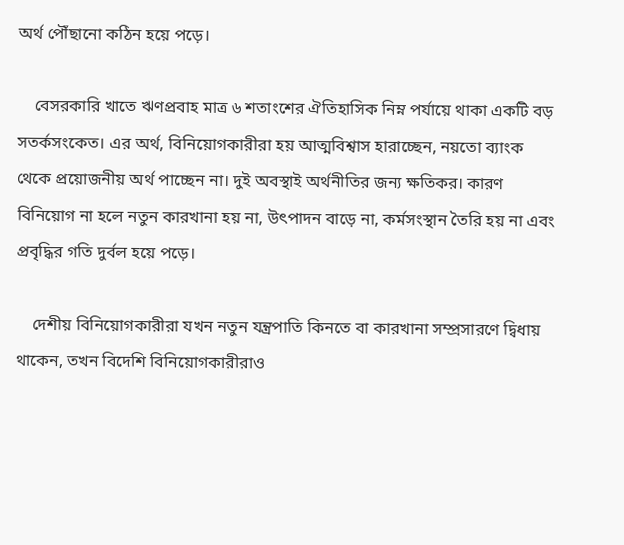অর্থ পৌঁছানো কঠিন হয়ে পড়ে।

    বেসরকারি খাতে ঋণপ্রবাহ মাত্র ৬ শতাংশের ঐতিহাসিক নিম্ন পর্যায়ে থাকা একটি বড় সতর্কসংকেত। এর অর্থ, বিনিয়োগকারীরা হয় আত্মবিশ্বাস হারাচ্ছেন, নয়তো ব্যাংক থেকে প্রয়োজনীয় অর্থ পাচ্ছেন না। দুই অবস্থাই অর্থনীতির জন্য ক্ষতিকর। কারণ বিনিয়োগ না হলে নতুন কারখানা হয় না, উৎপাদন বাড়ে না, কর্মসংস্থান তৈরি হয় না এবং প্রবৃদ্ধির গতি দুর্বল হয়ে পড়ে।

    দেশীয় বিনিয়োগকারীরা যখন নতুন যন্ত্রপাতি কিনতে বা কারখানা সম্প্রসারণে দ্বিধায় থাকেন, তখন বিদেশি বিনিয়োগকারীরাও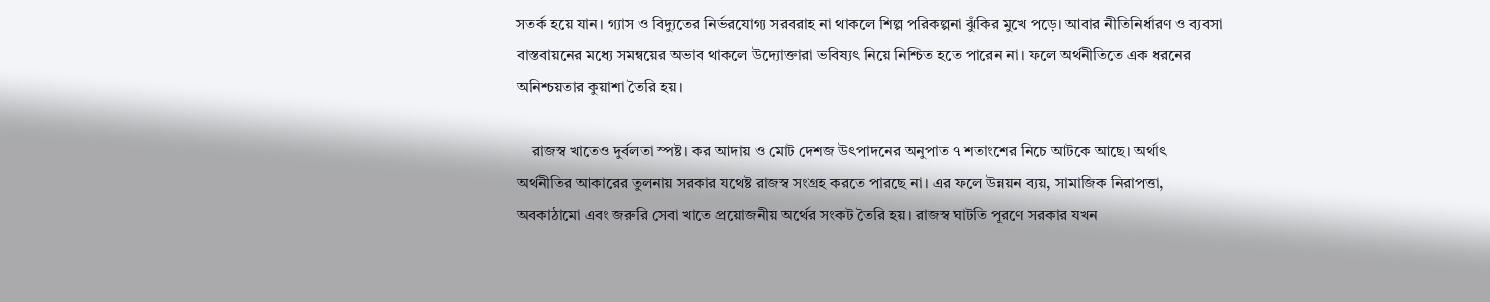সতর্ক হয়ে যান। গ্যাস ও বিদ্যুতের নির্ভরযোগ্য সরবরাহ না থাকলে শিল্প পরিকল্পনা ঝুঁকির মুখে পড়ে। আবার নীতিনির্ধারণ ও ব্যবসা বাস্তবায়নের মধ্যে সমন্বয়ের অভাব থাকলে উদ্যোক্তারা ভবিষ্যৎ নিয়ে নিশ্চিত হতে পারেন না। ফলে অর্থনীতিতে এক ধরনের অনিশ্চয়তার কুয়াশা তৈরি হয়।

    রাজস্ব খাতেও দুর্বলতা স্পষ্ট। কর আদায় ও মোট দেশজ উৎপাদনের অনুপাত ৭ শতাংশের নিচে আটকে আছে। অর্থাৎ অর্থনীতির আকারের তুলনায় সরকার যথেষ্ট রাজস্ব সংগ্রহ করতে পারছে না। এর ফলে উন্নয়ন ব্যয়, সামাজিক নিরাপত্তা, অবকাঠামো এবং জরুরি সেবা খাতে প্রয়োজনীয় অর্থের সংকট তৈরি হয়। রাজস্ব ঘাটতি পূরণে সরকার যখন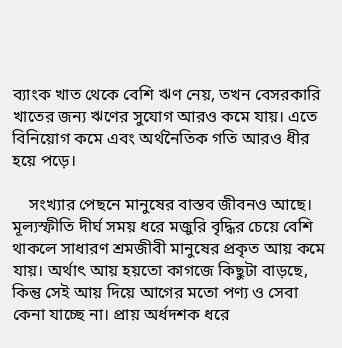ব্যাংক খাত থেকে বেশি ঋণ নেয়, তখন বেসরকারি খাতের জন্য ঋণের সুযোগ আরও কমে যায়। এতে বিনিয়োগ কমে এবং অর্থনৈতিক গতি আরও ধীর হয়ে পড়ে।

    সংখ্যার পেছনে মানুষের বাস্তব জীবনও আছে। মূল্যস্ফীতি দীর্ঘ সময় ধরে মজুরি বৃদ্ধির চেয়ে বেশি থাকলে সাধারণ শ্রমজীবী মানুষের প্রকৃত আয় কমে যায়। অর্থাৎ আয় হয়তো কাগজে কিছুটা বাড়ছে, কিন্তু সেই আয় দিয়ে আগের মতো পণ্য ও সেবা কেনা যাচ্ছে না। প্রায় অর্ধদশক ধরে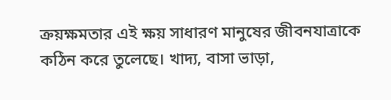ক্রয়ক্ষমতার এই ক্ষয় সাধারণ মানুষের জীবনযাত্রাকে কঠিন করে তুলেছে। খাদ্য, বাসা ভাড়া,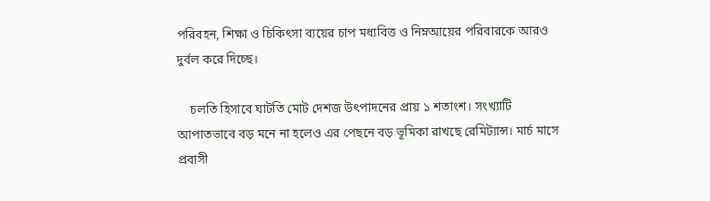পরিবহন, শিক্ষা ও চিকিৎসা ব্যয়ের চাপ মধ্যবিত্ত ও নিম্নআয়ের পরিবারকে আরও দুর্বল করে দিচ্ছে।

    চলতি হিসাবে ঘাটতি মোট দেশজ উৎপাদনের প্রায় ১ শতাংশ। সংখ্যাটি আপাতভাবে বড় মনে না হলেও এর পেছনে বড় ভূমিকা রাখছে রেমিট্যান্স। মার্চ মাসে প্রবাসী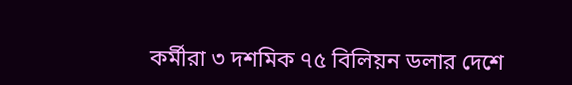কর্মীরা ৩ দশমিক ৭৫ বিলিয়ন ডলার দেশে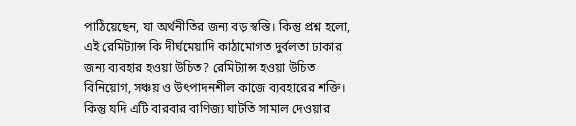পাঠিয়েছেন, যা অর্থনীতির জন্য বড় স্বস্তি। কিন্তু প্রশ্ন হলো, এই রেমিট্যান্স কি দীর্ঘমেয়াদি কাঠামোগত দুর্বলতা ঢাকার জন্য ব্যবহার হওয়া উচিত? রেমিট্যান্স হওয়া উচিত বিনিয়োগ, সঞ্চয় ও উৎপাদনশীল কাজে ব্যবহারের শক্তি। কিন্তু যদি এটি বারবার বাণিজ্য ঘাটতি সামাল দেওয়ার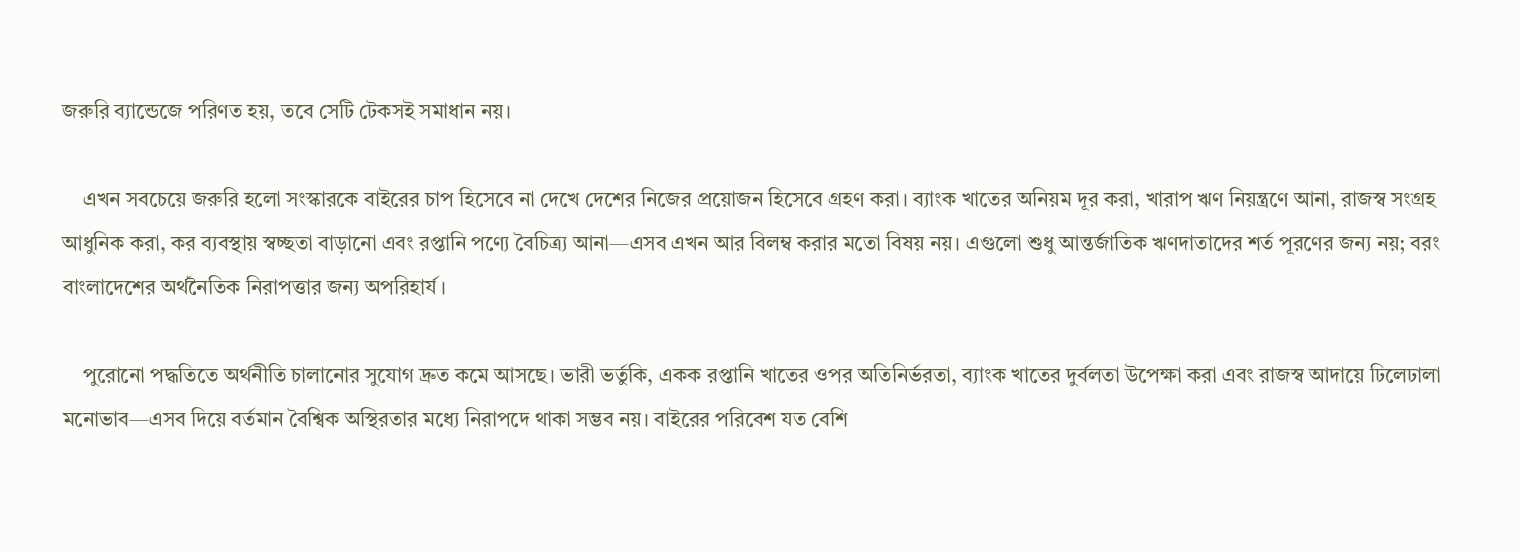জরুরি ব্যান্ডেজে পরিণত হয়, তবে সেটি টেকসই সমাধান নয়।

    এখন সবচেয়ে জরুরি হলো সংস্কারকে বাইরের চাপ হিসেবে না দেখে দেশের নিজের প্রয়োজন হিসেবে গ্রহণ করা। ব্যাংক খাতের অনিয়ম দূর করা, খারাপ ঋণ নিয়ন্ত্রণে আনা, রাজস্ব সংগ্রহ আধুনিক করা, কর ব্যবস্থায় স্বচ্ছতা বাড়ানো এবং রপ্তানি পণ্যে বৈচিত্র্য আনা—এসব এখন আর বিলম্ব করার মতো বিষয় নয়। এগুলো শুধু আন্তর্জাতিক ঋণদাতাদের শর্ত পূরণের জন্য নয়; বরং বাংলাদেশের অর্থনৈতিক নিরাপত্তার জন্য অপরিহার্য।

    পুরোনো পদ্ধতিতে অর্থনীতি চালানোর সুযোগ দ্রুত কমে আসছে। ভারী ভর্তুকি, একক রপ্তানি খাতের ওপর অতিনির্ভরতা, ব্যাংক খাতের দুর্বলতা উপেক্ষা করা এবং রাজস্ব আদায়ে ঢিলেঢালা মনোভাব—এসব দিয়ে বর্তমান বৈশ্বিক অস্থিরতার মধ্যে নিরাপদে থাকা সম্ভব নয়। বাইরের পরিবেশ যত বেশি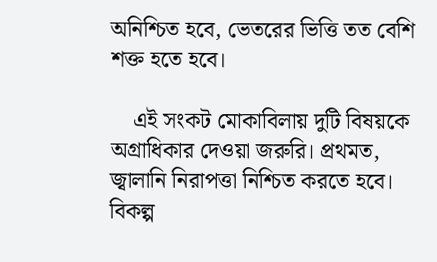অনিশ্চিত হবে, ভেতরের ভিত্তি তত বেশি শক্ত হতে হবে।

    এই সংকট মোকাবিলায় দুটি বিষয়কে অগ্রাধিকার দেওয়া জরুরি। প্রথমত, জ্বালানি নিরাপত্তা নিশ্চিত করতে হবে। বিকল্প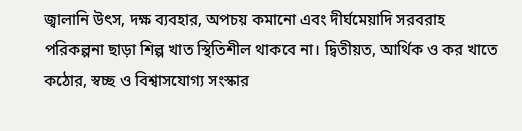জ্বালানি উৎস, দক্ষ ব্যবহার, অপচয় কমানো এবং দীর্ঘমেয়াদি সরবরাহ পরিকল্পনা ছাড়া শিল্প খাত স্থিতিশীল থাকবে না। দ্বিতীয়ত, আর্থিক ও কর খাতে কঠোর, স্বচ্ছ ও বিশ্বাসযোগ্য সংস্কার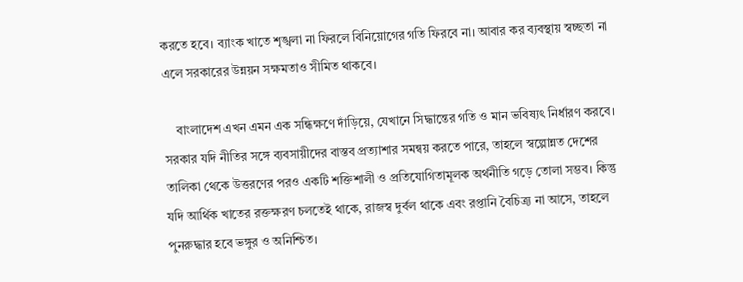করতে হবে। ব্যাংক খাতে শৃঙ্খলা না ফিরলে বিনিয়োগের গতি ফিরবে না। আবার কর ব্যবস্থায় স্বচ্ছতা না এলে সরকারের উন্নয়ন সক্ষমতাও সীমিত থাকবে।

    বাংলাদেশ এখন এমন এক সন্ধিক্ষণে দাঁড়িয়ে, যেখানে সিদ্ধান্তের গতি ও মান ভবিষ্যৎ নির্ধারণ করবে। সরকার যদি নীতির সঙ্গে ব্যবসায়ীদের বাস্তব প্রত্যাশার সমন্বয় করতে পারে, তাহলে স্বল্পোন্নত দেশের তালিকা থেকে উত্তরণের পরও একটি শক্তিশালী ও প্রতিযোগিতামূলক অর্থনীতি গড়ে তোলা সম্ভব। কিন্তু যদি আর্থিক খাতের রক্তক্ষরণ চলতেই থাকে, রাজস্ব দুর্বল থাকে এবং রপ্তানি বৈচিত্র্য না আসে, তাহলে পুনরুদ্ধার হবে ভঙ্গুর ও অনিশ্চিত।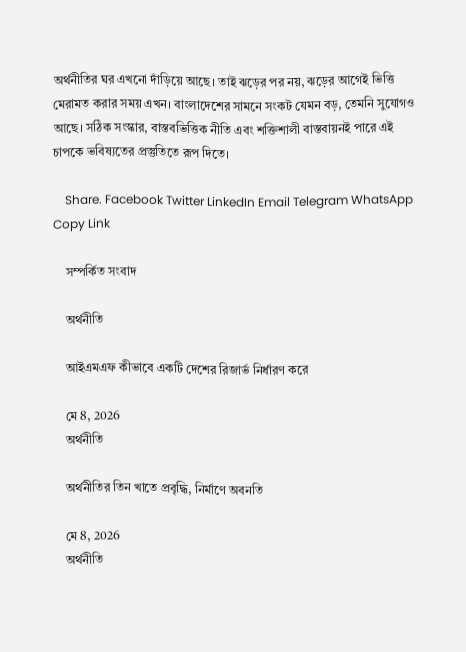অর্থনীতির ঘর এখনো দাঁড়িয়ে আছে। তাই ঝড়ের পর নয়, ঝড়ের আগেই ভিত্তি মেরামত করার সময় এখন। বাংলাদেশের সামনে সংকট যেমন বড়, তেমনি সুযোগও আছে। সঠিক সংস্কার, বাস্তবভিত্তিক নীতি এবং শক্তিশালী বাস্তবায়নই পারে এই চাপকে ভবিষ্যতের প্রস্তুতিতে রূপ দিতে।

    Share. Facebook Twitter LinkedIn Email Telegram WhatsApp Copy Link

    সম্পর্কিত সংবাদ

    অর্থনীতি

    আইএমএফ কীভাবে একটি দেশের রিজার্ভ নির্ধারণ করে

    মে 8, 2026
    অর্থনীতি

    অর্থনীতির তিন খাতে প্রবৃদ্ধি, নির্মাণে অবনতি

    মে 8, 2026
    অর্থনীতি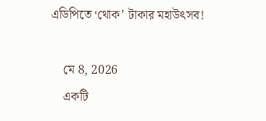এডিপিতে ‘থোক’ টাকার মহাউৎসব!

    মে 8, 2026
    একটি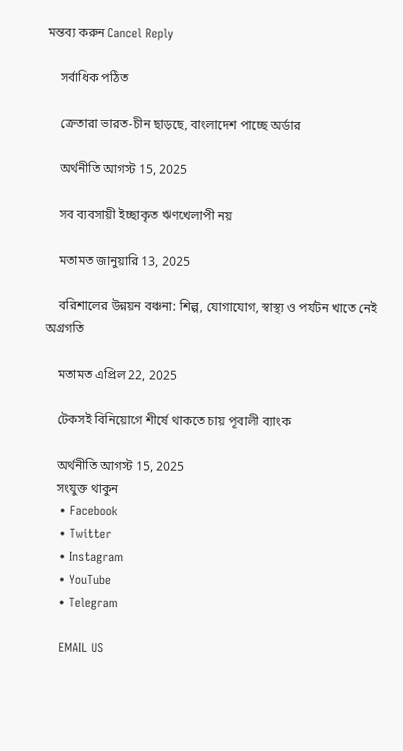মন্তব্য করুন Cancel Reply

    সর্বাধিক পঠিত

    ক্রেতারা ভারত-চীন ছাড়ছে, বাংলাদেশ পাচ্ছে অর্ডার

    অর্থনীতি আগস্ট 15, 2025

    সব ব্যবসায়ী ইচ্ছাকৃত ঋণখেলাপী নয়

    মতামত জানুয়ারি 13, 2025

    বরিশালের উন্নয়ন বঞ্চনা: শিল্প, যোগাযোগ, স্বাস্থ্য ও পর্যটন খাতে নেই অগ্রগতি

    মতামত এপ্রিল 22, 2025

    টেকসই বিনিয়োগে শীর্ষে থাকতে চায় পূবালী ব্যাংক

    অর্থনীতি আগস্ট 15, 2025
    সংযুক্ত থাকুন
    • Facebook
    • Twitter
    • Instagram
    • YouTube
    • Telegram

    EMAIL US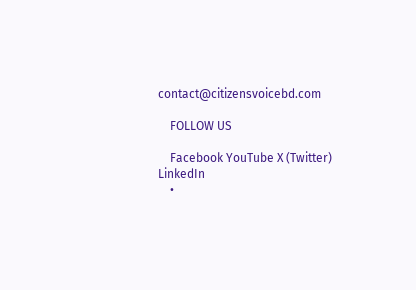contact@citizensvoicebd.com

    FOLLOW US

    Facebook YouTube X (Twitter) LinkedIn
    •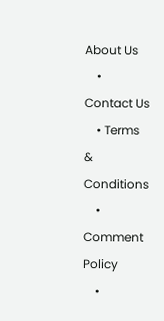About Us
    • Contact Us
    • Terms & Conditions
    • Comment Policy
    •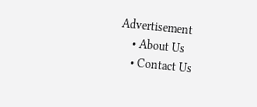Advertisement
    • About Us
    • Contact Us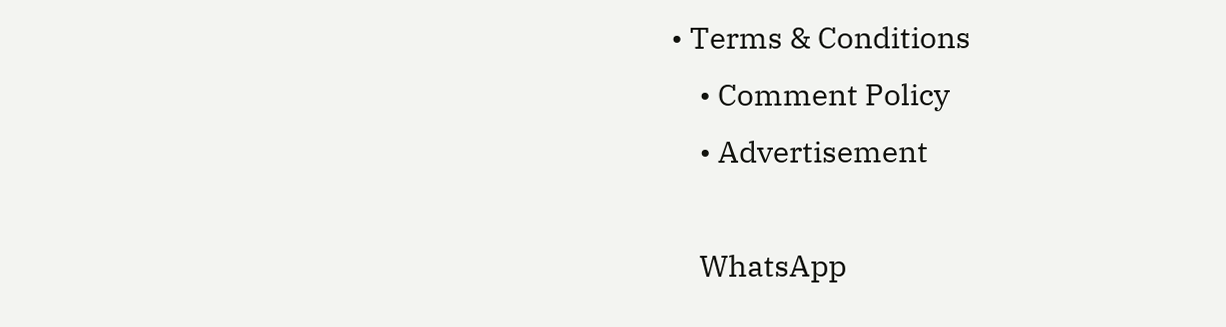• Terms & Conditions
    • Comment Policy
    • Advertisement

    WhatsApp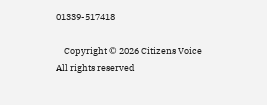01339-517418

    Copyright © 2026 Citizens Voice All rights reserved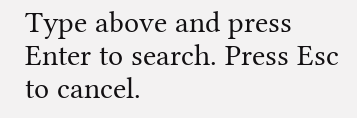Type above and press Enter to search. Press Esc to cancel.